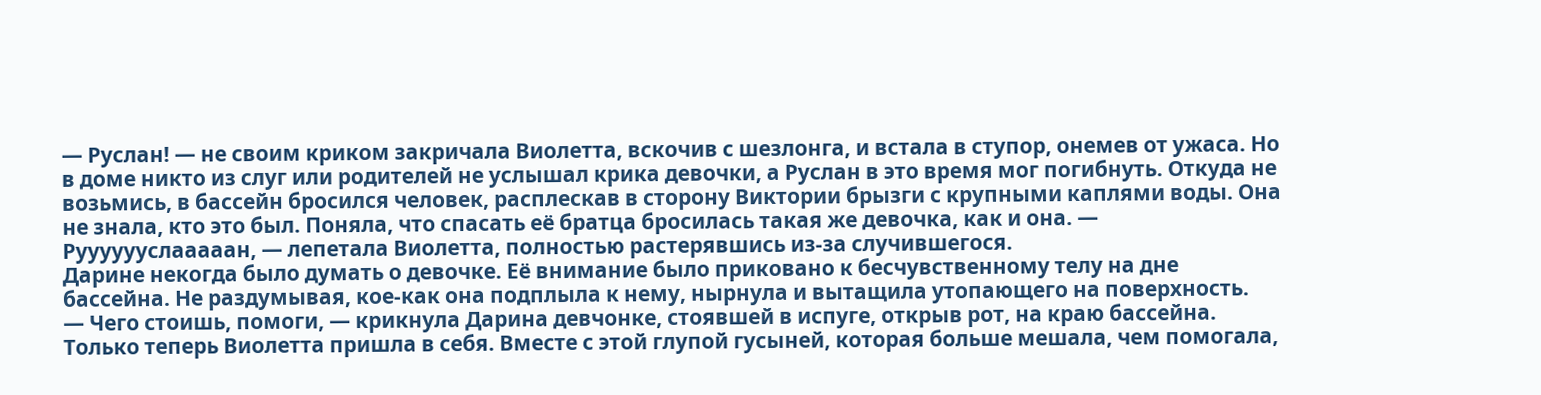— Руслан! — не своим криком закричала Виолетта, вскочив с шезлонга, и встала в ступор, онемев от ужаса. Но в доме никто из слуг или родителей не услышал крика девочки, а Руслан в это время мог погибнуть. Откуда не возьмись, в бассейн бросился человек, расплескав в сторону Виктории брызги с крупными каплями воды. Она не знала, кто это был. Поняла, что спасать её братца бросилась такая же девочка, как и она. — Рууууууслааааан, — лепетала Виолетта, полностью растерявшись из-за случившегося.
Дарине некогда было думать о девочке. Её внимание было приковано к бесчувственному телу на дне бассейна. Не раздумывая, кое-как она подплыла к нему, нырнула и вытащила утопающего на поверхность.
— Чего стоишь, помоги, — крикнула Дарина девчонке, стоявшей в испуге, открыв рот, на краю бассейна. Только теперь Виолетта пришла в себя. Вместе с этой глупой гусыней, которая больше мешала, чем помогала,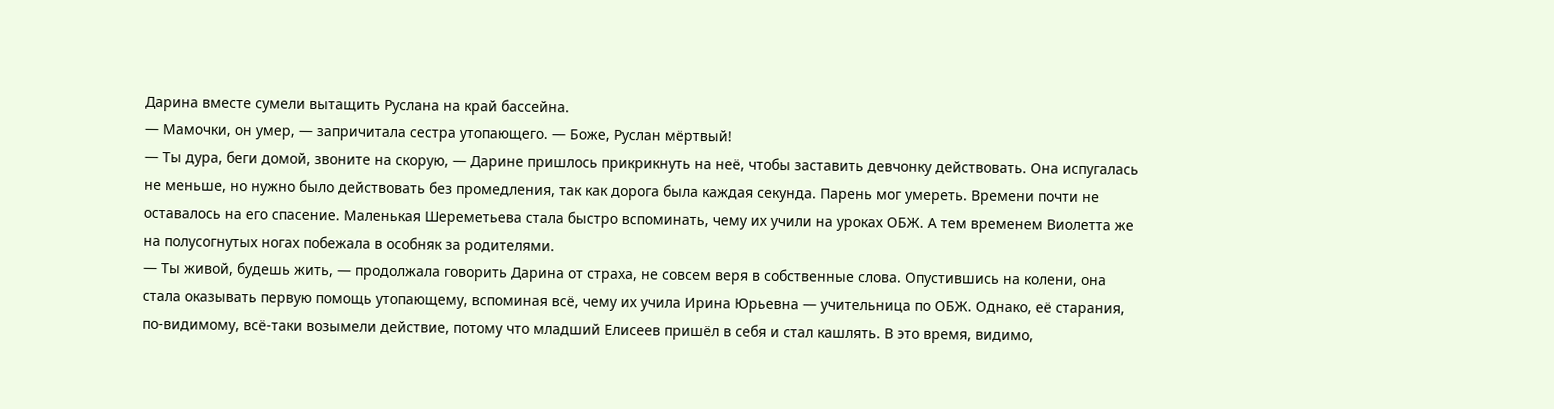Дарина вместе сумели вытащить Руслана на край бассейна.
— Мамочки, он умер, — запричитала сестра утопающего. — Боже, Руслан мёртвый!
— Ты дура, беги домой, звоните на скорую, — Дарине пришлось прикрикнуть на неё, чтобы заставить девчонку действовать. Она испугалась не меньше, но нужно было действовать без промедления, так как дорога была каждая секунда. Парень мог умереть. Времени почти не оставалось на его спасение. Маленькая Шереметьева стала быстро вспоминать, чему их учили на уроках ОБЖ. А тем временем Виолетта же на полусогнутых ногах побежала в особняк за родителями.
— Ты живой, будешь жить, — продолжала говорить Дарина от страха, не совсем веря в собственные слова. Опустившись на колени, она стала оказывать первую помощь утопающему, вспоминая всё, чему их учила Ирина Юрьевна — учительница по ОБЖ. Однако, её старания, по-видимому, всё-таки возымели действие, потому что младший Елисеев пришёл в себя и стал кашлять. В это время, видимо,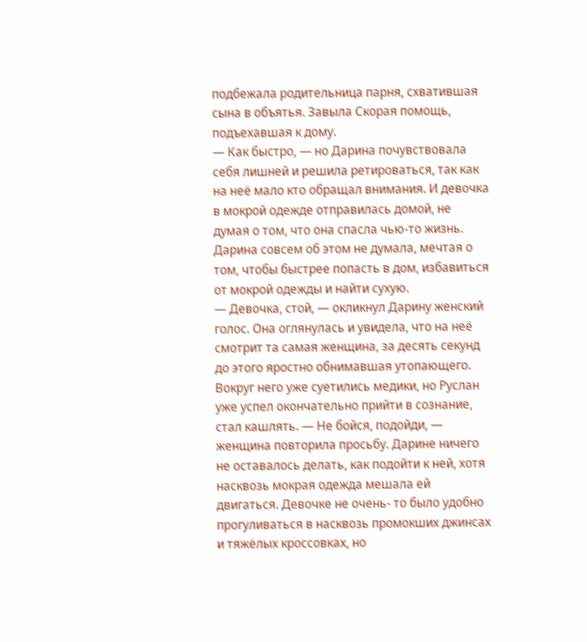подбежала родительница парня, схватившая сына в объятья. Завыла Скорая помощь, подъехавшая к дому.
— Как быстро, — но Дарина почувствовала себя лишней и решила ретироваться, так как на неё мало кто обращал внимания. И девочка в мокрой одежде отправилась домой, не думая о том, что она спасла чью-то жизнь. Дарина совсем об этом не думала, мечтая о том, чтобы быстрее попасть в дом, избавиться от мокрой одежды и найти сухую.
— Девочка, стой, — окликнул Дарину женский голос. Она оглянулась и увидела, что на неё смотрит та самая женщина, за десять секунд до этого яростно обнимавшая утопающего. Вокруг него уже суетились медики, но Руслан уже успел окончательно прийти в сознание, стал кашлять. — Не бойся, подойди, — женщина повторила просьбу. Дарине ничего не оставалось делать, как подойти к ней, хотя насквозь мокрая одежда мешала ей двигаться. Девочке не очень- то было удобно прогуливаться в насквозь промокших джинсах и тяжёлых кроссовках, но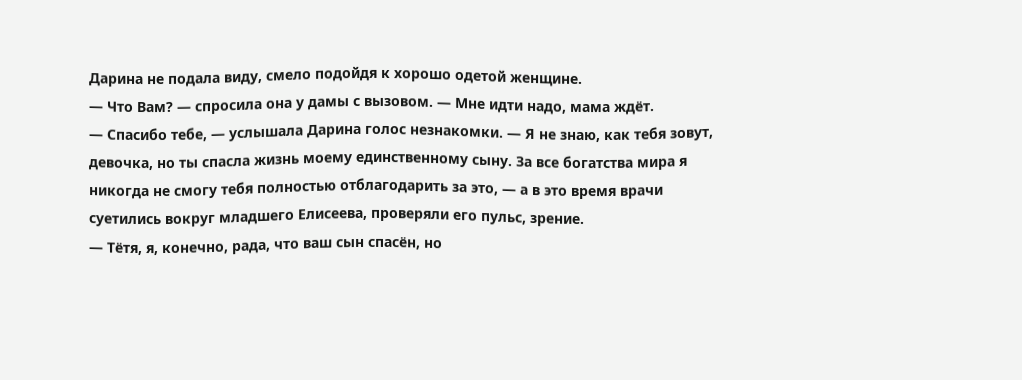Дарина не подала виду, смело подойдя к хорошо одетой женщине.
— Что Вам? — спросила она у дамы с вызовом. — Мне идти надо, мама ждёт.
— Спасибо тебе, — услышала Дарина голос незнакомки. — Я не знаю, как тебя зовут, девочка, но ты спасла жизнь моему единственному сыну. За все богатства мира я никогда не смогу тебя полностью отблагодарить за это, — а в это время врачи суетились вокруг младшего Елисеева, проверяли его пульс, зрение.
— Тётя, я, конечно, рада, что ваш сын спасён, но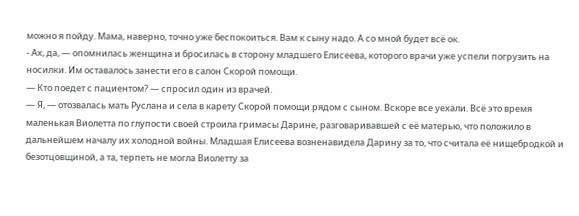можно я пойду. Мама, наверно, точно уже беспокоиться. Вам к сыну надо. А со мной будет всё ок.
- Ах, да, — опомнилась женщина и бросилась в сторону младшего Елисеева, которого врачи уже успели погрузить на носилки. Им оставалось занести его в салон Скорой помощи.
— Кто поедет с пациентом? — спросил один из врачей.
— Я, — отозвалась мать Руслана и села в карету Скорой помощи рядом с сыном. Вскоре все уехали. Всё это время маленькая Виолетта по глупости своей строила гримасы Дарине, разговаривавшей с её матерью, что положило в дальнейшем началу их холодной войны. Младшая Елисеева возненавидела Дарину за то, что считала её нищебродкой и безотцовщиной, а та, терпеть не могла Виолетту за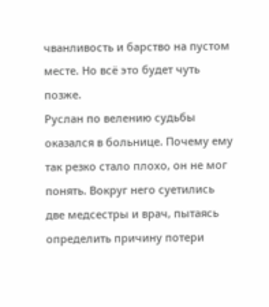чванливость и барство на пустом месте. Но всё это будет чуть позже.
Руслан по велению судьбы оказался в больнице. Почему ему так резко стало плохо, он не мог понять. Вокруг него суетились две медсестры и врач, пытаясь определить причину потери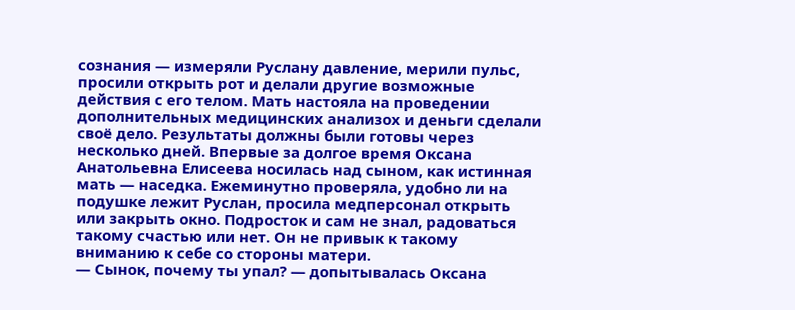сознания — измеряли Руслану давление, мерили пульс, просили открыть рот и делали другие возможные действия с его телом. Мать настояла на проведении дополнительных медицинских анализох и деньги сделали своё дело. Результаты должны были готовы через несколько дней. Впервые за долгое время Оксана Анатольевна Елисеева носилась над сыном, как истинная мать — наседка. Ежеминутно проверяла, удобно ли на подушке лежит Руслан, просила медперсонал открыть или закрыть окно. Подросток и сам не знал, радоваться такому счастью или нет. Он не привык к такому вниманию к себе со стороны матери.
— Сынок, почему ты упал? — допытывалась Оксана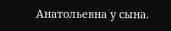Анатольевна у сына.